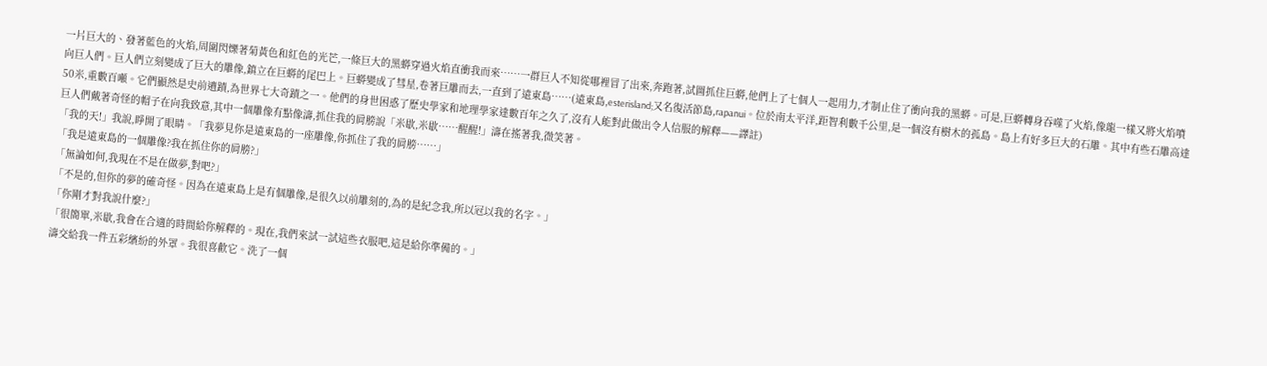一片巨大的、發著藍色的火焰,周圍閃爍著菊黃色和紅色的光芒,一條巨大的黑蟒穿過火焰直衝我而來……一群巨人不知從哪裡冒了出來,奔跑著,試圖抓住巨蟒,他們上了七個人一起用力,才制止住了衝向我的黑蟒。可是,巨蟒轉身吞噬了火焰,像龍一樣又將火焰噴向巨人們。巨人們立刻變成了巨大的雕像,鎮立在巨蟒的尾巴上。巨蟒變成了彗星,卷著巨雕而去,一直到了遠東島……(遠東島,esterisland;又名復活節島,rapanui。位於南太平洋,距智利數千公里,是一個沒有樹木的孤島。島上有好多巨大的石雕。其中有些石雕高達50米,重數百噸。它們顯然是史前遺蹟,為世界七大奇蹟之一。他們的身世困惑了歷史學家和地理學家達數百年之久了,沒有人能對此做出令人信服的解釋——譯註)
巨人們戴著奇怪的帽子在向我致意,其中一個雕像有點像濤,抓住我的肩膀說「米歇,米歇……醒醒!」濤在搖著我,微笑著。
「我的天!」我說,睜開了眼睛。「我夢見你是遠東島的一座雕像,你抓住了我的肩膀……」
「我是遠東島的一個雕像?我在抓住你的肩膀?」
「無論如何,我現在不是在做夢,對吧?」
「不是的,但你的夢的確奇怪。因為在遠東島上是有個雕像,是很久以前雕刻的,為的是紀念我,所以冠以我的名字。」
「你剛才對我說什麼?」
「很簡單,米歇,我會在合適的時間給你解釋的。現在,我們來試一試這些衣服吧,這是給你準備的。」
濤交給我一件五彩繽紛的外罩。我很喜歡它。洗了一個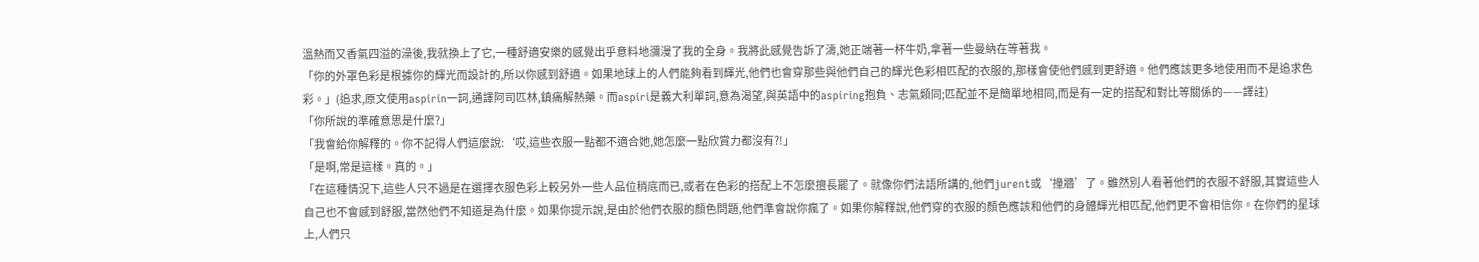溫熱而又香氣四溢的澡後,我就換上了它,一種舒適安樂的感覺出乎意料地瀰漫了我的全身。我將此感覺告訴了濤,她正端著一杯牛奶,拿著一些曼納在等著我。
「你的外罩色彩是根據你的輝光而設計的,所以你感到舒適。如果地球上的人們能夠看到輝光,他們也會穿那些與他們自己的輝光色彩相匹配的衣服的,那樣會使他們感到更舒適。他們應該更多地使用而不是追求色彩。」(追求,原文使用aspirin一詞,通譯阿司匹林,鎮痛解熱藥。而aspiri是義大利單詞,意為渴望,與英語中的aspiring抱負、志氣類同;匹配並不是簡單地相同,而是有一定的搭配和對比等關係的——譯註)
「你所說的準確意思是什麼?」
「我會給你解釋的。你不記得人們這麼說:‘哎,這些衣服一點都不適合她,她怎麼一點欣賞力都沒有?!」
「是啊,常是這樣。真的。」
「在這種情況下,這些人只不過是在選擇衣服色彩上較另外一些人品位稍底而已,或者在色彩的搭配上不怎麼擅長罷了。就像你們法語所講的,他們jurent或‘撞牆’了。雖然別人看著他們的衣服不舒服,其實這些人自己也不會感到舒服,當然他們不知道是為什麼。如果你提示說,是由於他們衣服的顏色問題,他們準會說你瘋了。如果你解釋說,他們穿的衣服的顏色應該和他們的身體輝光相匹配,他們更不會相信你。在你們的星球上,人們只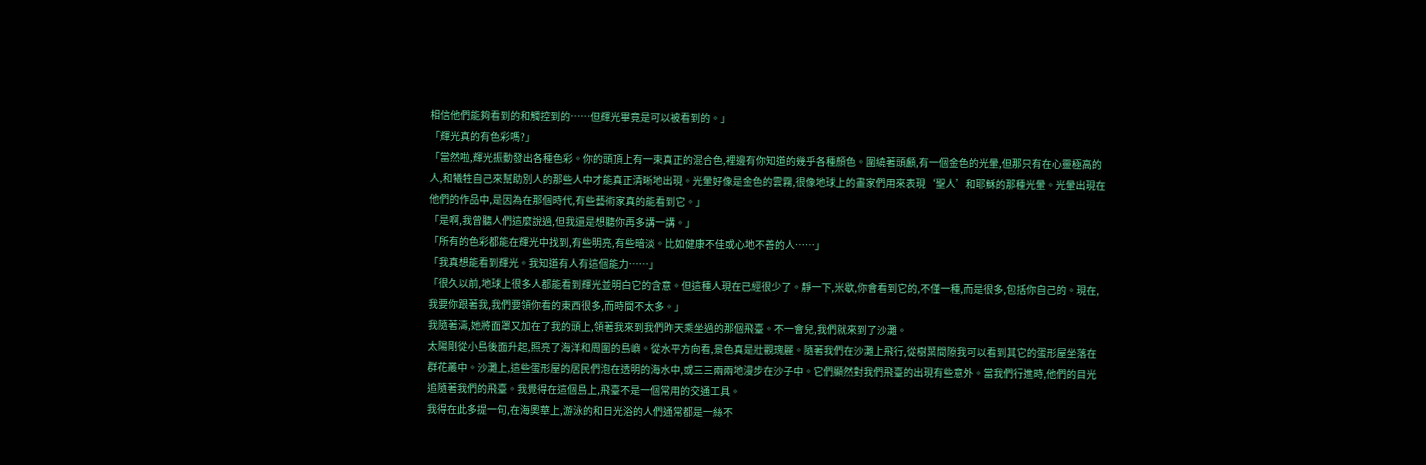相信他們能夠看到的和觸控到的……但輝光畢竟是可以被看到的。」
「輝光真的有色彩嗎?」
「當然啦,輝光振動發出各種色彩。你的頭頂上有一束真正的混合色,裡邊有你知道的幾乎各種顏色。圍繞著頭顱,有一個金色的光暈,但那只有在心靈極高的人,和犧牲自己來幫助別人的那些人中才能真正清晰地出現。光暈好像是金色的雲霧,很像地球上的畫家們用來表現‘聖人’和耶穌的那種光暈。光暈出現在他們的作品中,是因為在那個時代,有些藝術家真的能看到它。」
「是啊,我曾聽人們這麼說過,但我還是想聽你再多講一講。」
「所有的色彩都能在輝光中找到,有些明亮,有些暗淡。比如健康不佳或心地不善的人……」
「我真想能看到輝光。我知道有人有這個能力……」
「很久以前,地球上很多人都能看到輝光並明白它的含意。但這種人現在已經很少了。靜一下,米歇,你會看到它的,不僅一種,而是很多,包括你自己的。現在,我要你跟著我,我們要領你看的東西很多,而時間不太多。」
我隨著濤,她將面罩又加在了我的頭上,領著我來到我們昨天乘坐過的那個飛臺。不一會兒,我們就來到了沙灘。
太陽剛從小島後面升起,照亮了海洋和周圍的島嶼。從水平方向看,景色真是壯觀瑰麗。隨著我們在沙灘上飛行,從樹葉間隙我可以看到其它的蛋形屋坐落在群花叢中。沙灘上,這些蛋形屋的居民們泡在透明的海水中,或三三兩兩地漫步在沙子中。它們顯然對我們飛臺的出現有些意外。當我們行進時,他們的目光追隨著我們的飛臺。我覺得在這個島上,飛臺不是一個常用的交通工具。
我得在此多提一句,在海奧華上,游泳的和日光浴的人們通常都是一絲不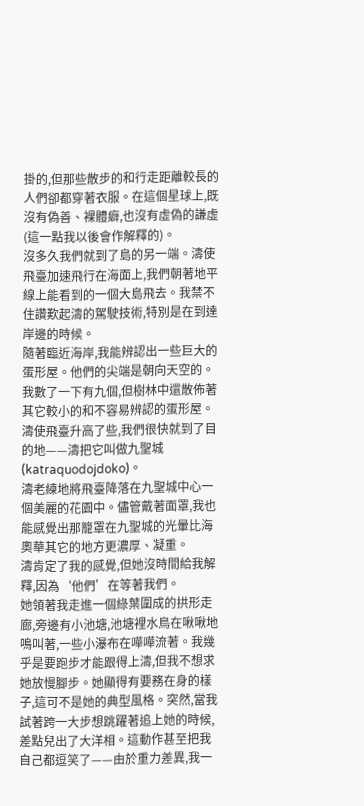掛的,但那些散步的和行走距離較長的人們卻都穿著衣服。在這個星球上,既沒有偽善、裸體癖,也沒有虛偽的謙虛(這一點我以後會作解釋的)。
沒多久我們就到了島的另一端。濤使飛臺加速飛行在海面上,我們朝著地平線上能看到的一個大島飛去。我禁不住讚歎起濤的駕駛技術,特別是在到達岸邊的時候。
隨著臨近海岸,我能辨認出一些巨大的蛋形屋。他們的尖端是朝向天空的。我數了一下有九個,但樹林中還散佈著其它較小的和不容易辨認的蛋形屋。
濤使飛臺升高了些,我們很快就到了目的地——濤把它叫做九聖城(katraquodojdoko)。
濤老練地將飛臺降落在九聖城中心一個美麗的花園中。儘管戴著面罩,我也能感覺出那籠罩在九聖城的光暈比海奧華其它的地方更濃厚、凝重。
濤肯定了我的感覺,但她沒時間給我解釋,因為‘他們’在等著我們。
她領著我走進一個綠葉圍成的拱形走廊,旁邊有小池塘,池塘裡水鳥在啾啾地鳴叫著,一些小瀑布在嘩嘩流著。我幾乎是要跑步才能跟得上濤,但我不想求她放慢腳步。她顯得有要務在身的樣子,這可不是她的典型風格。突然,當我試著跨一大步想跳躍著追上她的時候,差點兒出了大洋相。這動作甚至把我自己都逗笑了——由於重力差異,我一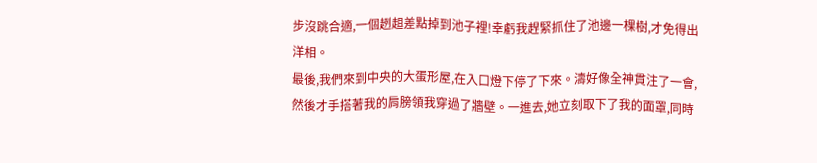步沒跳合適,一個趔趄差點掉到池子裡!幸虧我趕緊抓住了池邊一棵樹,才免得出洋相。
最後,我們來到中央的大蛋形屋,在入口燈下停了下來。濤好像全神貫注了一會,然後才手搭著我的肩膀領我穿過了牆壁。一進去,她立刻取下了我的面罩,同時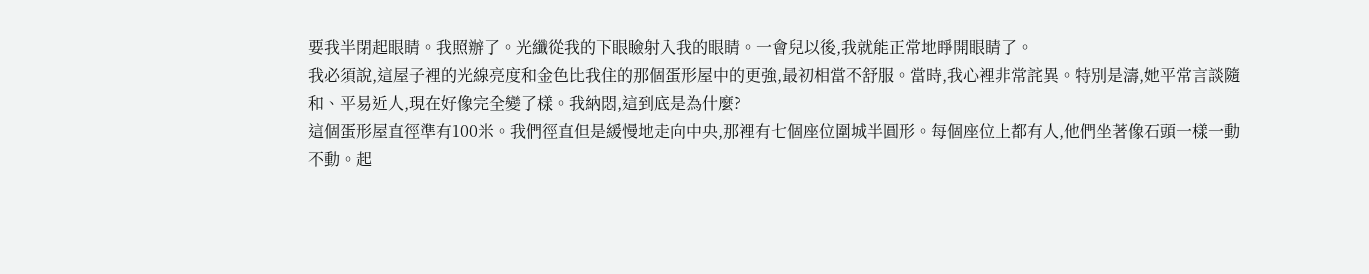要我半閉起眼睛。我照辦了。光纖從我的下眼瞼射入我的眼睛。一會兒以後,我就能正常地睜開眼睛了。
我必須說,這屋子裡的光線亮度和金色比我住的那個蛋形屋中的更強,最初相當不舒服。當時,我心裡非常詫異。特別是濤,她平常言談隨和、平易近人,現在好像完全變了樣。我納悶,這到底是為什麼?
這個蛋形屋直徑準有100米。我們徑直但是緩慢地走向中央,那裡有七個座位圍城半圓形。每個座位上都有人,他們坐著像石頭一樣一動不動。起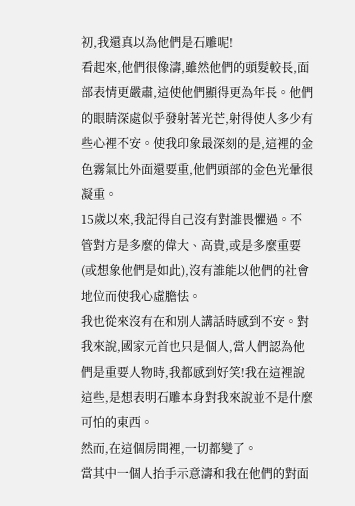初,我還真以為他們是石雕呢!
看起來,他們很像濤,雖然他們的頭髮較長,面部表情更嚴肅,這使他們顯得更為年長。他們的眼睛深處似乎發射著光芒,射得使人多少有些心裡不安。使我印象最深刻的是,這裡的金色霧氣比外面還要重,他們頭部的金色光暈很凝重。
15歲以來,我記得自己沒有對誰畏懼過。不管對方是多麼的偉大、高貴,或是多麼重要(或想象他們是如此),沒有誰能以他們的社會地位而使我心虛膽怯。
我也從來沒有在和別人講話時感到不安。對我來說,國家元首也只是個人,當人們認為他們是重要人物時,我都感到好笑!我在這裡說這些,是想表明石雕本身對我來說並不是什麼可怕的東西。
然而,在這個房間裡,一切都變了。
當其中一個人抬手示意濤和我在他們的對面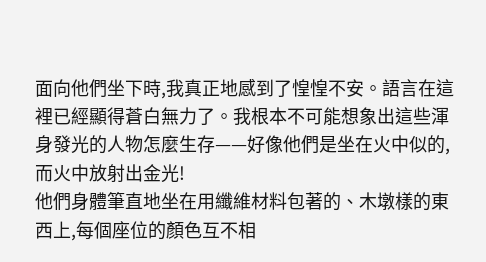面向他們坐下時,我真正地感到了惶惶不安。語言在這裡已經顯得蒼白無力了。我根本不可能想象出這些渾身發光的人物怎麼生存——好像他們是坐在火中似的,而火中放射出金光!
他們身體筆直地坐在用纖維材料包著的、木墩樣的東西上,每個座位的顏色互不相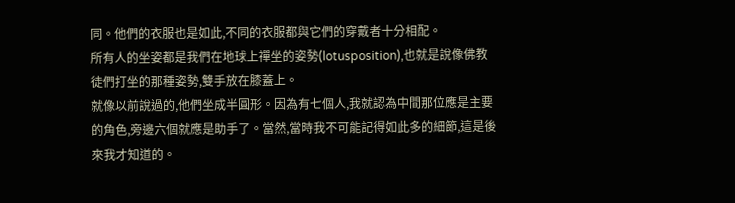同。他們的衣服也是如此,不同的衣服都與它們的穿戴者十分相配。
所有人的坐姿都是我們在地球上禪坐的姿勢(lotusposition),也就是說像佛教徒們打坐的那種姿勢,雙手放在膝蓋上。
就像以前說過的,他們坐成半圓形。因為有七個人,我就認為中間那位應是主要的角色,旁邊六個就應是助手了。當然,當時我不可能記得如此多的細節,這是後來我才知道的。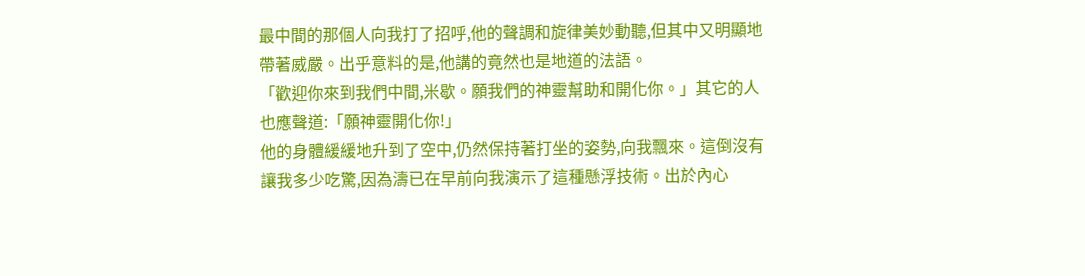最中間的那個人向我打了招呼,他的聲調和旋律美妙動聽,但其中又明顯地帶著威嚴。出乎意料的是,他講的竟然也是地道的法語。
「歡迎你來到我們中間,米歇。願我們的神靈幫助和開化你。」其它的人也應聲道:「願神靈開化你!」
他的身體緩緩地升到了空中,仍然保持著打坐的姿勢,向我飄來。這倒沒有讓我多少吃驚,因為濤已在早前向我演示了這種懸浮技術。出於內心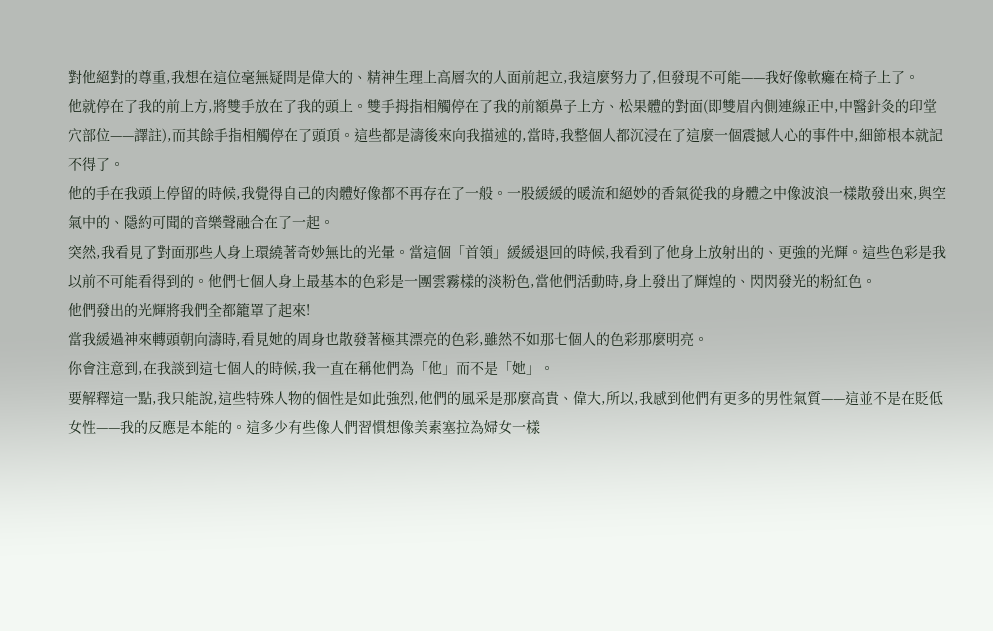對他絕對的尊重,我想在這位毫無疑問是偉大的、精神生理上高層次的人面前起立,我這麼努力了,但發現不可能——我好像軟癱在椅子上了。
他就停在了我的前上方,將雙手放在了我的頭上。雙手拇指相觸停在了我的前額鼻子上方、松果體的對面(即雙眉內側連線正中,中醫針灸的印堂穴部位——譯註),而其餘手指相觸停在了頭頂。這些都是濤後來向我描述的,當時,我整個人都沉浸在了這麼一個震撼人心的事件中,細節根本就記不得了。
他的手在我頭上停留的時候,我覺得自己的肉體好像都不再存在了一般。一股緩緩的暖流和絕妙的香氣從我的身體之中像波浪一樣散發出來,與空氣中的、隱約可聞的音樂聲融合在了一起。
突然,我看見了對面那些人身上環繞著奇妙無比的光暈。當這個「首領」緩緩退回的時候,我看到了他身上放射出的、更強的光輝。這些色彩是我以前不可能看得到的。他們七個人身上最基本的色彩是一團雲霧樣的淡粉色,當他們活動時,身上發出了輝煌的、閃閃發光的粉紅色。
他們發出的光輝將我們全都籠罩了起來!
當我緩過神來轉頭朝向濤時,看見她的周身也散發著極其漂亮的色彩,雖然不如那七個人的色彩那麼明亮。
你會注意到,在我談到這七個人的時候,我一直在稱他們為「他」而不是「她」。
要解釋這一點,我只能說,這些特殊人物的個性是如此強烈,他們的風采是那麼高貴、偉大,所以,我感到他們有更多的男性氣質——這並不是在貶低女性——我的反應是本能的。這多少有些像人們習慣想像美素塞拉為婦女一樣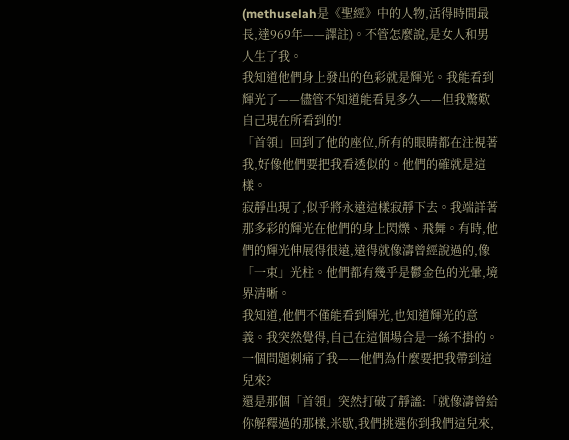(methuselah是《聖經》中的人物,活得時間最長,達969年——譯註)。不管怎麼說,是女人和男人生了我。
我知道他們身上發出的色彩就是輝光。我能看到輝光了——儘管不知道能看見多久——但我驚歎自己現在所看到的!
「首領」回到了他的座位,所有的眼睛都在注視著我,好像他們要把我看透似的。他們的確就是這樣。
寂靜出現了,似乎將永遠這樣寂靜下去。我端詳著那多彩的輝光在他們的身上閃爍、飛舞。有時,他們的輝光伸展得很遠,遠得就像濤曾經說過的,像「一束」光柱。他們都有幾乎是鬱金色的光暈,境界清晰。
我知道,他們不僅能看到輝光,也知道輝光的意義。我突然覺得,自己在這個場合是一絲不掛的。一個問題刺痛了我——他們為什麼要把我帶到這兒來?
還是那個「首領」突然打破了靜謐:「就像濤曾給你解釋過的那樣,米歇,我們挑選你到我們這兒來,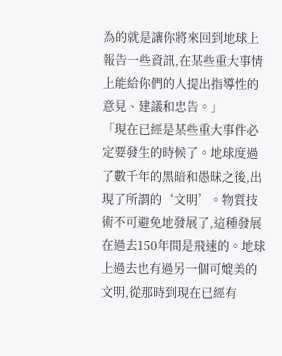為的就是讓你將來回到地球上報告一些資訊,在某些重大事情上能給你們的人提出指導性的意見、建議和忠告。」
「現在已經是某些重大事件必定要發生的時候了。地球度過了數千年的黑暗和愚昧之後,出現了所謂的‘文明’。物質技術不可避免地發展了,這種發展在過去150年間是飛速的。地球上過去也有過另一個可媲美的文明,從那時到現在已經有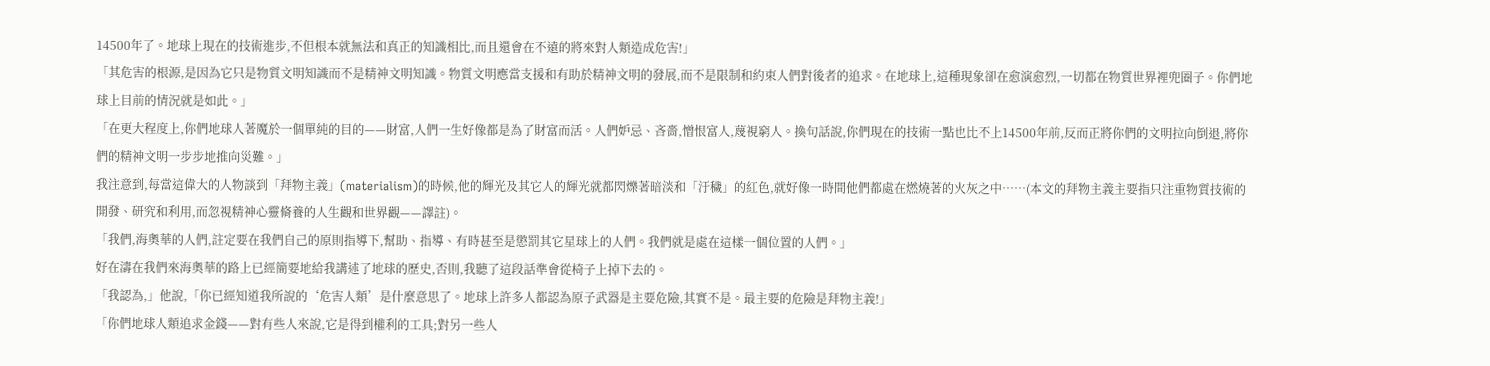14500年了。地球上現在的技術進步,不但根本就無法和真正的知識相比,而且還會在不遠的將來對人類造成危害!」
「其危害的根源,是因為它只是物質文明知識而不是精神文明知識。物質文明應當支援和有助於精神文明的發展,而不是限制和約束人們對後者的追求。在地球上,這種現象卻在愈演愈烈,一切都在物質世界裡兜圈子。你們地球上目前的情況就是如此。」
「在更大程度上,你們地球人著魔於一個單純的目的——財富,人們一生好像都是為了財富而活。人們妒忌、吝嗇,憎恨富人,蔑視窮人。換句話說,你們現在的技術一點也比不上14500年前,反而正將你們的文明拉向倒退,將你們的精神文明一步步地推向災難。」
我注意到,每當這偉大的人物談到「拜物主義」(materialism)的時候,他的輝光及其它人的輝光就都閃爍著暗淡和「汙穢」的紅色,就好像一時間他們都處在燃燒著的火灰之中……(本文的拜物主義主要指只注重物質技術的開發、研究和利用,而忽視精神心靈脩養的人生觀和世界觀——譯註)。
「我們,海奧華的人們,註定要在我們自己的原則指導下,幫助、指導、有時甚至是懲罰其它星球上的人們。我們就是處在這樣一個位置的人們。」
好在濤在我們來海奧華的路上已經簡要地給我講述了地球的歷史,否則,我聽了這段話準會從椅子上掉下去的。
「我認為,」他說,「你已經知道我所說的‘危害人類’是什麼意思了。地球上許多人都認為原子武器是主要危險,其實不是。最主要的危險是拜物主義!」
「你們地球人類追求金錢——對有些人來說,它是得到權利的工具;對另一些人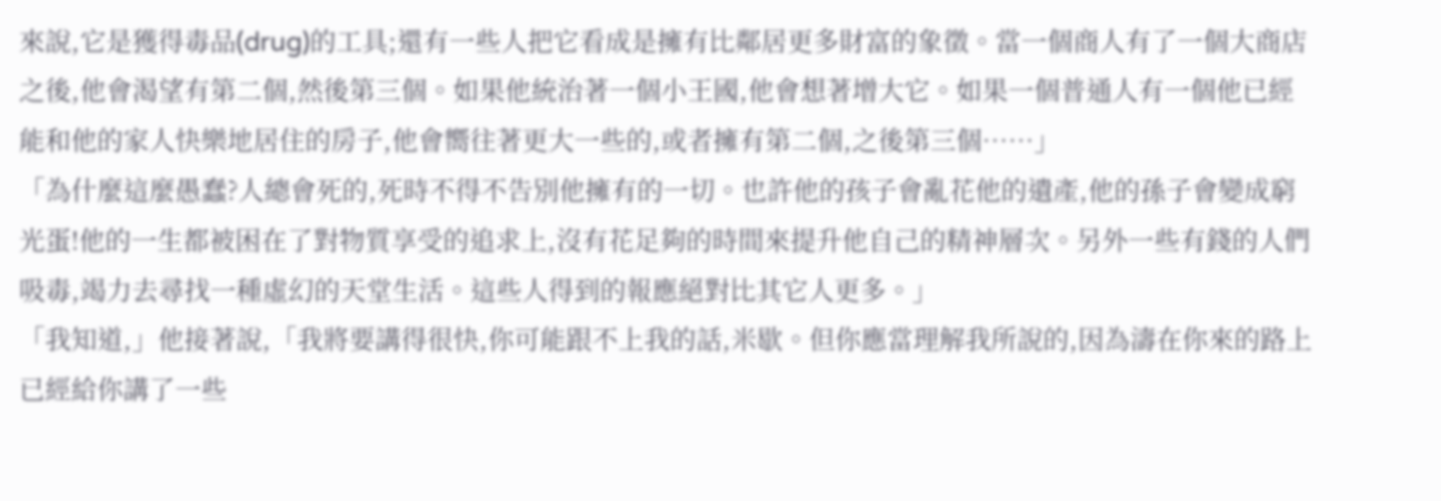來說,它是獲得毒品(drug)的工具;還有一些人把它看成是擁有比鄰居更多財富的象徵。當一個商人有了一個大商店之後,他會渴望有第二個,然後第三個。如果他統治著一個小王國,他會想著增大它。如果一個普通人有一個他已經能和他的家人快樂地居住的房子,他會嚮往著更大一些的,或者擁有第二個,之後第三個……」
「為什麼這麼愚蠢?人總會死的,死時不得不告別他擁有的一切。也許他的孩子會亂花他的遺產,他的孫子會變成窮光蛋!他的一生都被困在了對物質享受的追求上,沒有花足夠的時間來提升他自己的精神層次。另外一些有錢的人們吸毒,竭力去尋找一種虛幻的天堂生活。這些人得到的報應絕對比其它人更多。」
「我知道,」他接著說,「我將要講得很快,你可能跟不上我的話,米歇。但你應當理解我所說的,因為濤在你來的路上已經給你講了一些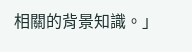相關的背景知識。」